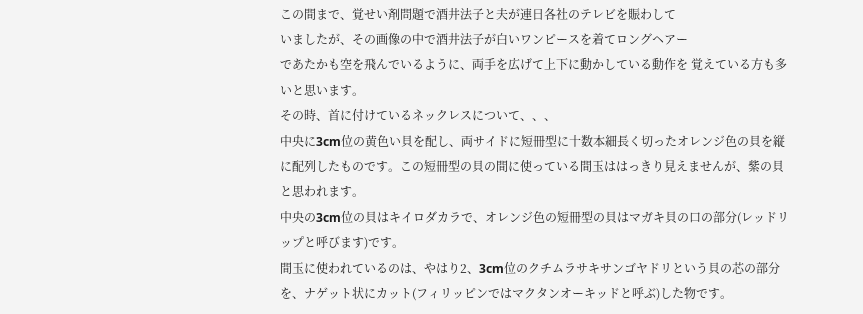この間まで、覚せい剤問題で酒井法子と夫が連日各社のテレビを賑わして
いましたが、その画像の中で酒井法子が白いワンピースを着てロングヘアー
であたかも空を飛んでいるように、両手を広げて上下に動かしている動作を 覚えている方も多いと思います。
その時、首に付けているネックレスについて、、、
中央に3cm位の黄色い貝を配し、両サイドに短冊型に十数本細長く切ったオレンジ色の貝を縦に配列したものです。この短冊型の貝の間に使っている間玉ははっきり見えませんが、紫の貝と思われます。
中央の3cm位の貝はキイロダカラで、オレンジ色の短冊型の貝はマガキ貝の口の部分(レッドリップと呼びます)です。
間玉に使われているのは、やはり2、3cm位のクチムラサキサンゴヤドリという貝の芯の部分を、ナゲット状にカット(フィリッピンではマクタンオーキッドと呼ぶ)した物です。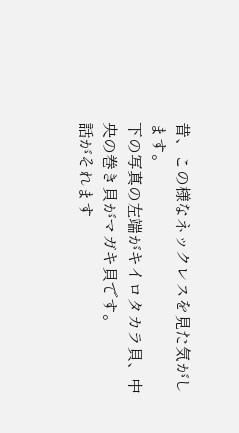昔、この様なネックレスを見た気がします。
下の写真の左端がキイロタカラ貝、中央の巻き貝がマガキ貝です。
話がそれます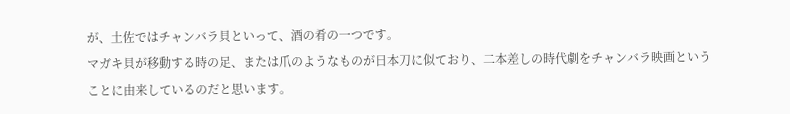が、土佐ではチャンバラ貝といって、酒の肴の一つです。
マガキ貝が移動する時の足、または爪のようなものが日本刀に似ており、二本差しの時代劇をチャンバラ映画ということに由来しているのだと思います。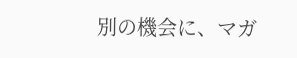別の機会に、マガ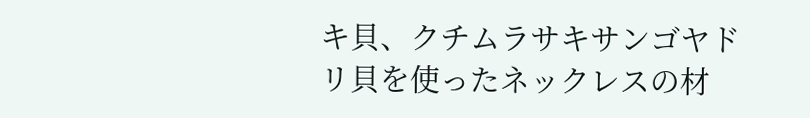キ貝、クチムラサキサンゴヤドリ貝を使ったネックレスの材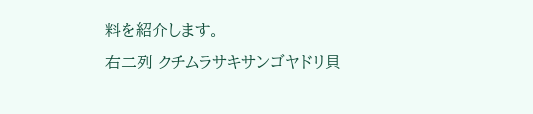料を紹介します。
右二列 クチムラサキサンゴヤドリ貝